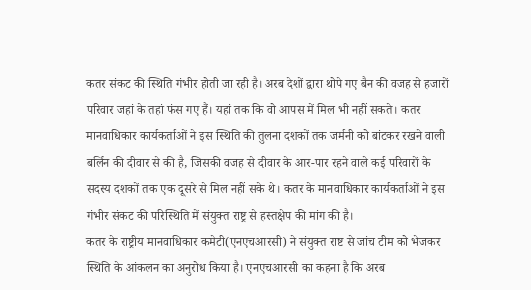कतर संकट की स्थिति गंभीर होती जा रही है। अरब देशों द्वारा थोपे गए बैन की वजह से हजारों परिवार जहां के तहां फंस गए हैं। यहां तक कि वो आपस में मिल भी नहीं सकते। कतर मानवाधिकार कार्यकर्ताओं ने इस स्थिति की तुलना दशकों तक जर्मनी को बांटकर रखने वाली बर्लिन की दीवार से की है, जिसकी वजह से दीवार के आर-पार रहने वाले कई परिवारों के सदस्य दशकों तक एक दूसरे से मिल नहीं सके थे। कतर के मानवाधिकार कार्यकर्ताओं ने इस गंभीर संकट की परिस्थिति में संयुक्त राष्ट्र से हस्तक्षेप की मांग की है।
कतर के राष्ट्रीय मानवाधिकार कमेटी(एनएचआरसी) ने संयुक्त राष्ट से जांच टीम को भेजकर स्थिति के आंकलन का अनुरोध किया है। एनएचआरसी का कहना है कि अरब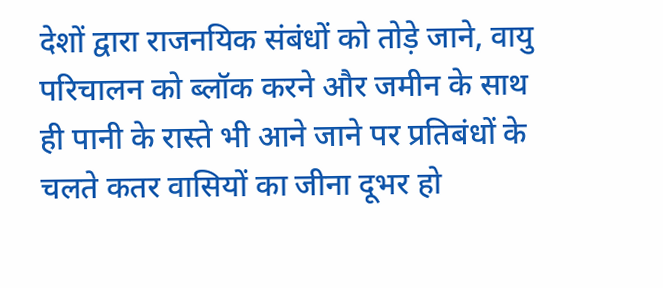देशों द्वारा राजनयिक संबंधों को तोड़े जाने, वायु परिचालन को ब्लॉक करने और जमीन के साथ ही पानी के रास्ते भी आने जाने पर प्रतिबंधों के चलते कतर वासियों का जीना दूभर हो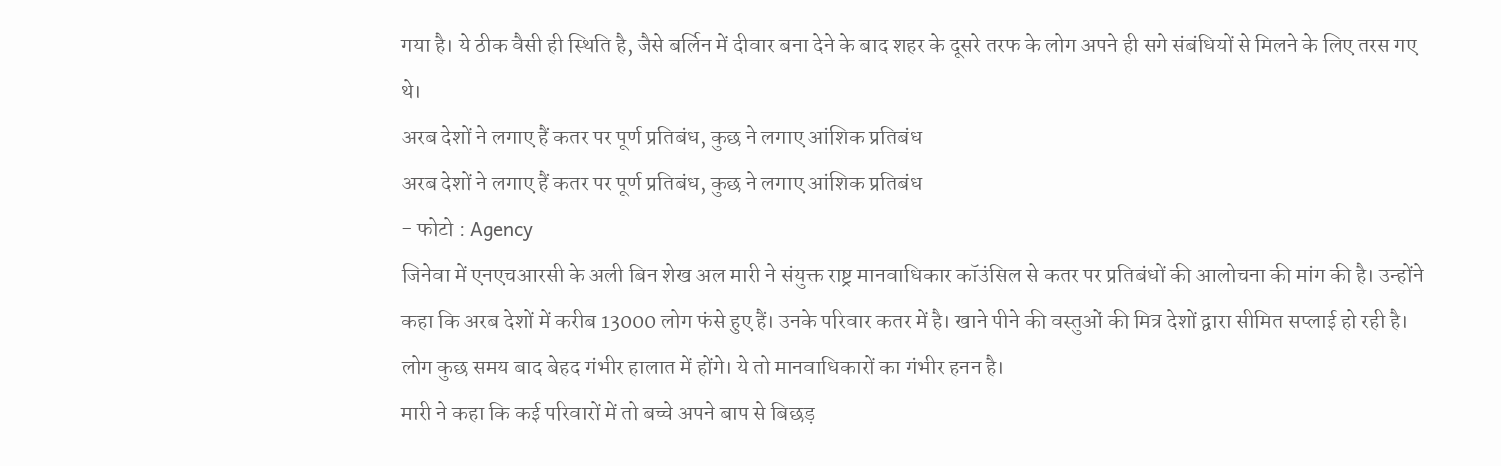गया है। ये ठीक वैसी ही स्थिति है, जैसे बर्लिन में दीवार बना देने के बाद शहर के दूसरे तरफ के लोग अपने ही सगे संबंधियों से मिलने के लिए तरस गए थे।
अरब देशों ने लगाए हैं कतर पर पूर्ण प्रतिबंध, कुछ ने लगाए आंशिक प्रतिबंध
अरब देशों ने लगाए हैं कतर पर पूर्ण प्रतिबंध, कुछ ने लगाए आंशिक प्रतिबंध
- फोटो : Agency
जिनेवा में एनएचआरसी के अली बिन शेख अल मारी ने संयुक्त राष्ट्र मानवाधिकार कॉउंसिल से कतर पर प्रतिबंधों की आलोचना की मांग की है। उन्होंने कहा कि अरब देशों में करीब 13000 लोग फंसे हुए हैं। उनके परिवार कतर में है। खाने पीने की वस्तुओं की मित्र देशों द्वारा सीमित सप्लाई हो रही है। लोग कुछ समय बाद बेहद गंभीर हालात में होंगे। ये तो मानवाधिकारों का गंभीर हनन है।
मारी ने कहा कि कई परिवारों में तो बच्चे अपने बाप से बिछड़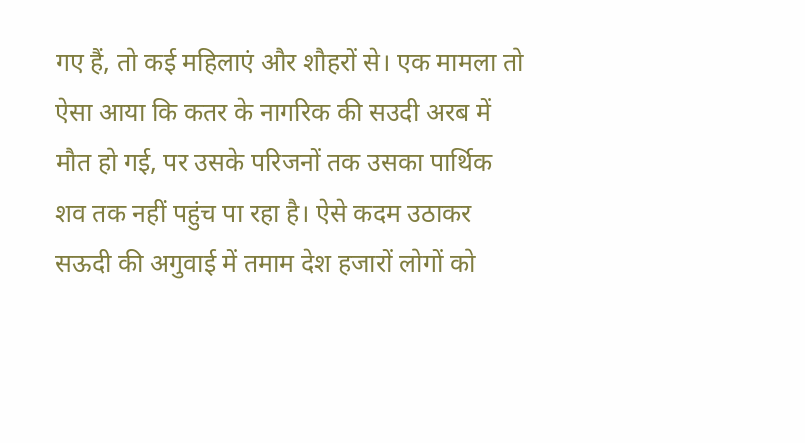गए हैं, तो कई महिलाएं और शौहरों से। एक मामला तो ऐसा आया कि कतर के नागरिक की सउदी अरब में मौत हो गई, पर उसके परिजनों तक उसका पार्थिक शव तक नहीं पहुंच पा रहा है। ऐसे कदम उठाकर सऊदी की अगुवाई में तमाम देश हजारों लोगों को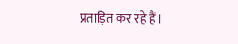प्रताड़ित कर रहे हैं।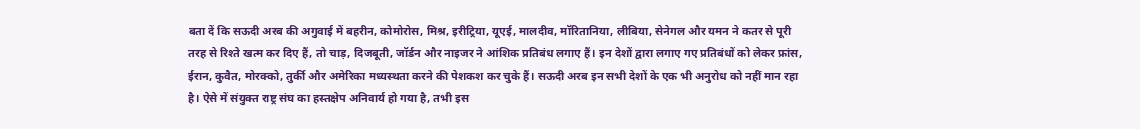बता दें कि सऊदी अरब की अगुवाई में बहरीन, कोमोरोस, मिश्र, इरीट्रिया, यूएई, मालदीव, मॉरितानिया, लीबिया, सेनेगल और यमन ने कतर से पूरी तरह से रिश्ते खत्म कर दिए हैं, तो चाड़, दिजबूती, जॉर्डन और नाइजर ने आंशिक प्रतिबंध लगाए हैं। इन देशों द्वारा लगाए गए प्रतिबंधों को लेकर फ्रांस, ईरान, कुवैत, मोरक्को, तुर्की और अमेरिका मध्यस्थता करने की पेशकश कर चुके हैं। सऊदी अरब इन सभी देशों के एक भी अनुरोध को नहीं मान रहा है। ऐसे में संयुक्त राष्ट्र संघ का हस्तक्षेप अनिवार्य हो गया है, तभी इस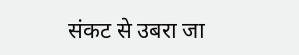संकट से उबरा जा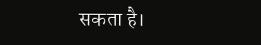सकता है।